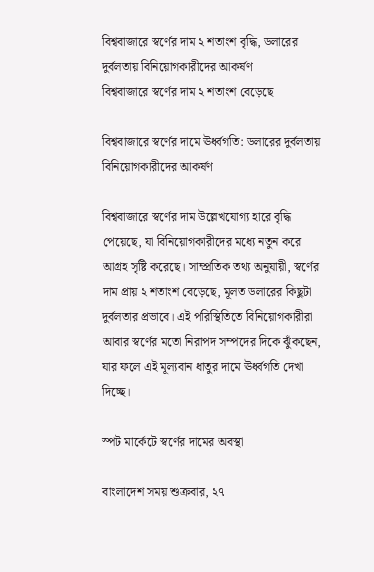বিশ্ববাজারে স্বর্ণের দাম ২ শতাংশ বৃদ্ধি, ডলারের দুর্বলতায় বিনিয়োগকারীদের আকর্ষণ
বিশ্ববাজারে স্বর্ণের দাম ২ শতাংশ বেড়েছে

বিশ্ববাজারে স্বর্ণের দামে ঊর্ধ্বগতি: ডলারের দুর্বলতায় বিনিয়োগকারীদের আকর্ষণ

বিশ্ববাজারে স্বর্ণের দাম উল্লেখযোগ্য হারে বৃদ্ধি পেয়েছে, যা বিনিয়োগকারীদের মধ্যে নতুন করে আগ্রহ সৃষ্টি করেছে। সাম্প্রতিক তথ্য অনুযায়ী, স্বর্ণের দাম প্রায় ২ শতাংশ বেড়েছে, মূলত ডলারের কিছুটা দুর্বলতার প্রভাবে। এই পরিস্থিতিতে বিনিয়োগকারীরা আবার স্বর্ণের মতো নিরাপদ সম্পদের দিকে ঝুঁকছেন, যার ফলে এই মূল্যবান ধাতুর দামে ঊর্ধ্বগতি দেখা দিচ্ছে।

স্পট মার্কেটে স্বর্ণের দামের অবস্থা

বাংলাদেশ সময় শুক্রবার, ২৭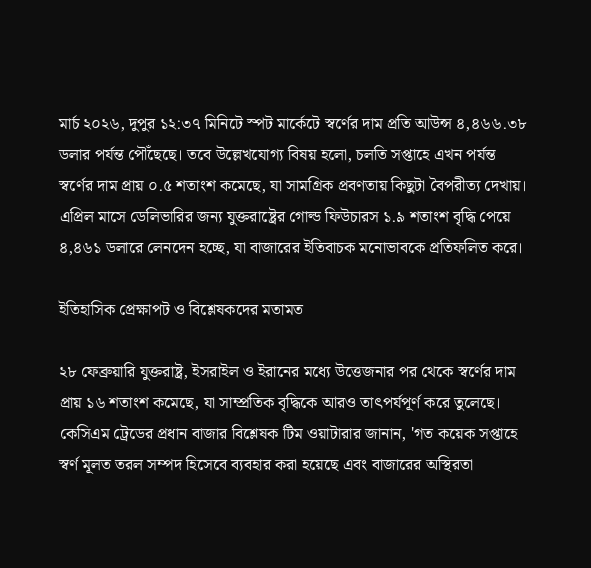মার্চ ২০২৬, দুপুর ১২:৩৭ মিনিটে স্পট মার্কেটে স্বর্ণের দাম প্রতি আউন্স ৪,৪৬৬.৩৮ ডলার পর্যন্ত পৌঁছেছে। তবে উল্লেখযোগ্য বিষয় হলো, চলতি সপ্তাহে এখন পর্যন্ত স্বর্ণের দাম প্রায় ০.৫ শতাংশ কমেছে, যা সামগ্রিক প্রবণতায় কিছুটা বৈপরীত্য দেখায়। এপ্রিল মাসে ডেলিভারির জন্য যুক্তরাষ্ট্রের গোল্ড ফিউচারস ১.৯ শতাংশ বৃদ্ধি পেয়ে ৪,৪৬১ ডলারে লেনদেন হচ্ছে, যা বাজারের ইতিবাচক মনোভাবকে প্রতিফলিত করে।

ইতিহাসিক প্রেক্ষাপট ও বিশ্লেষকদের মতামত

২৮ ফেব্রুয়ারি যুক্তরাষ্ট্র, ইসরাইল ও ইরানের মধ্যে উত্তেজনার পর থেকে স্বর্ণের দাম প্রায় ১৬ শতাংশ কমেছে, যা সাম্প্রতিক বৃদ্ধিকে আরও তাৎপর্যপূর্ণ করে তুলেছে। কেসিএম ট্রেডের প্রধান বাজার বিশ্লেষক টিম ওয়াটারার জানান, 'গত কয়েক সপ্তাহে স্বর্ণ মূলত তরল সম্পদ হিসেবে ব্যবহার করা হয়েছে এবং বাজারের অস্থিরতা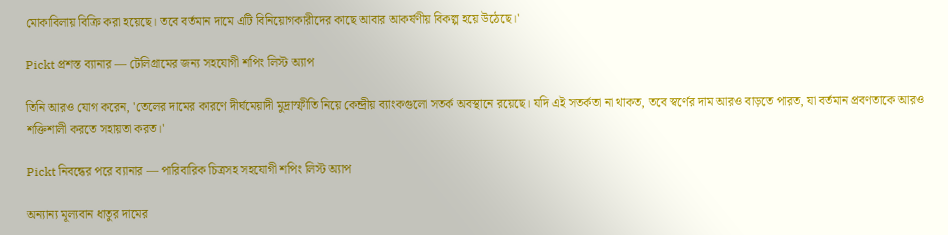মোকাবিলায় বিক্রি করা হয়েছে। তবে বর্তমান দামে এটি বিনিয়োগকারীদের কাছে আবার আকর্ষণীয় বিকল্প হয়ে উঠেছে।'

Pickt প্রশস্ত ব্যানার — টেলিগ্রামের জন্য সহযোগী শপিং লিস্ট অ্যাপ

তিনি আরও যোগ করেন, 'তেলের দামের কারণে দীর্ঘমেয়াদী মুদ্রাস্ফীতি নিয়ে কেন্দ্রীয় ব্যাংকগুলো সতর্ক অবস্থানে রয়েছে। যদি এই সতর্কতা না থাকত, তবে স্বর্ণের দাম আরও বাড়তে পারত, যা বর্তমান প্রবণতাকে আরও শক্তিশালী করতে সহায়তা করত।'

Pickt নিবন্ধের পরে ব্যানার — পারিবারিক চিত্রসহ সহযোগী শপিং লিস্ট অ্যাপ

অন্যান্য মূল্যবান ধাতুর দামের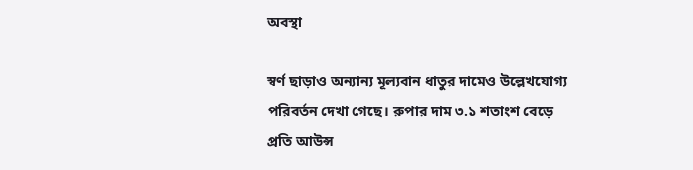অবস্থা

স্বর্ণ ছাড়াও অন্যান্য মূল্যবান ধাতুর দামেও উল্লেখযোগ্য পরিবর্তন দেখা গেছে। রুপার দাম ৩.১ শতাংশ বেড়ে প্রতি আউন্স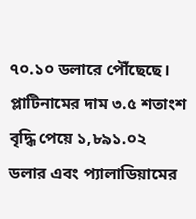৭০.১০ ডলারে পৌঁছেছে। প্লাটিনামের দাম ৩.৫ শতাংশ বৃদ্ধি পেয়ে ১,৮৯১.০২ ডলার এবং প্যালাডিয়ামের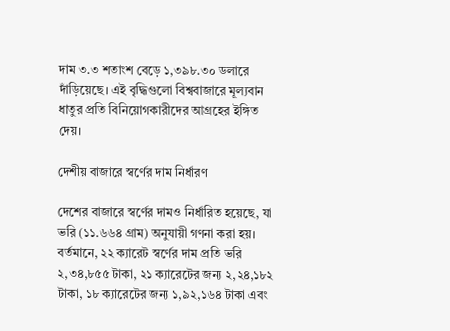দাম ৩.৩ শতাংশ বেড়ে ১,৩৯৮.৩০ ডলারে দাঁড়িয়েছে। এই বৃদ্ধিগুলো বিশ্ববাজারে মূল্যবান ধাতুর প্রতি বিনিয়োগকারীদের আগ্রহের ইঙ্গিত দেয়।

দেশীয় বাজারে স্বর্ণের দাম নির্ধারণ

দেশের বাজারে স্বর্ণের দামও নির্ধারিত হয়েছে, যা ভরি (১১.৬৬৪ গ্রাম) অনুযায়ী গণনা করা হয়। বর্তমানে, ২২ ক্যারেট স্বর্ণের দাম প্রতি ভরি ২,৩৪,৮৫৫ টাকা, ২১ ক্যারেটের জন্য ২,২৪,১৮২ টাকা, ১৮ ক্যারেটের জন্য ১,৯২,১৬৪ টাকা এবং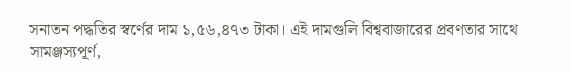সনাতন পদ্ধতির স্বর্ণের দাম ১,৫৬,৪৭৩ টাকা। এই দামগুলি বিশ্ববাজারের প্রবণতার সাথে সামঞ্জস্যপূর্ণ,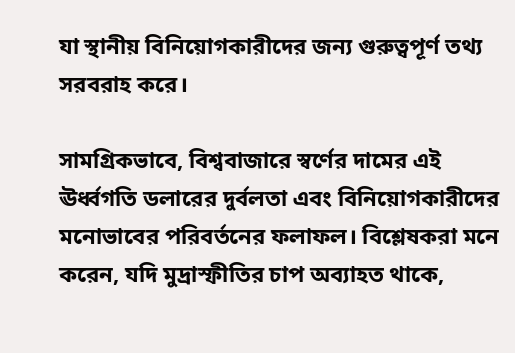যা স্থানীয় বিনিয়োগকারীদের জন্য গুরুত্বপূর্ণ তথ্য সরবরাহ করে।

সামগ্রিকভাবে, বিশ্ববাজারে স্বর্ণের দামের এই ঊর্ধ্বগতি ডলারের দুর্বলতা এবং বিনিয়োগকারীদের মনোভাবের পরিবর্তনের ফলাফল। বিশ্লেষকরা মনে করেন, যদি মুদ্রাস্ফীতির চাপ অব্যাহত থাকে,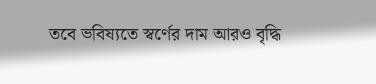তবে ভবিষ্যতে স্বর্ণের দাম আরও বৃদ্ধি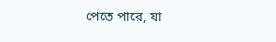পেতে পারে, যা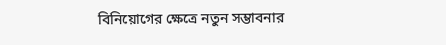বিনিয়োগের ক্ষেত্রে নতুন সম্ভাবনার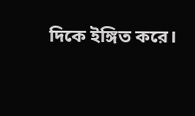দিকে ইঙ্গিত করে।